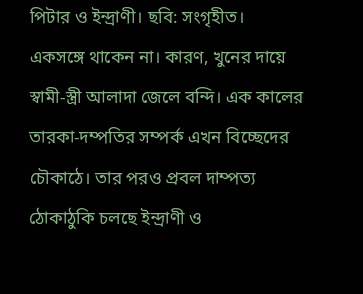পিটার ও ইন্দ্রাণী। ছবি: সংগৃহীত।
একসঙ্গে থাকেন না। কারণ, খুনের দায়ে স্বামী-স্ত্রী আলাদা জেলে বন্দি। এক কালের তারকা-দম্পতির সম্পর্ক এখন বিচ্ছেদের চৌকাঠে। তার পরও প্রবল দাম্পত্য ঠোকাঠুকি চলছে ইন্দ্রাণী ও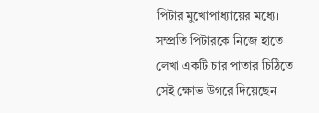পিটার মুখোপাধ্যায়ের মধ্যে। সম্প্রতি পিটারকে নিজে হাতে লেখা একটি চার পাতার চিঠিতে সেই ক্ষোভ উগরে দিয়েছেন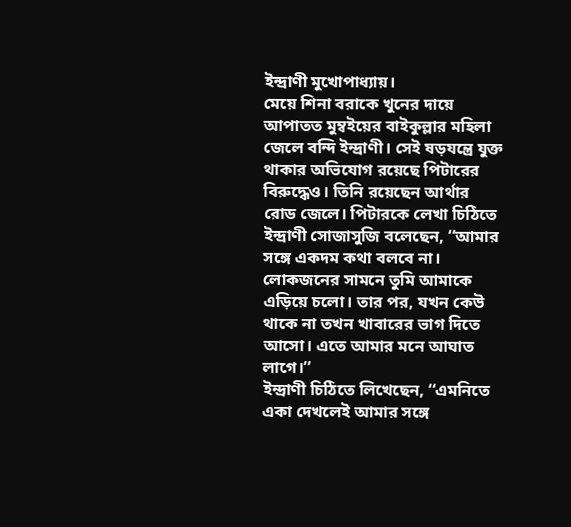ইন্দ্রাণী মুখোপাধ্যায়।
মেয়ে শিনা বরাকে খুনের দায়ে আপাতত মুম্বইয়ের বাইকুল্লার মহিলা জেলে বন্দি ইন্দ্রাণী। সেই ষড়যন্ত্রে যুক্ত থাকার অভিযোগ রয়েছে পিটারের বিরুদ্ধেও। তিনি রয়েছেন আর্থার রোড জেলে। পিটারকে লেখা চিঠিতে ইন্দ্রাণী সোজাসুজি বলেছেন, ‘‘আমার সঙ্গে একদম কথা বলবে না। লোকজনের সামনে তুমি আমাকে এড়িয়ে চলো। তার পর, যখন কেউ থাকে না তখন খাবারের ভাগ দিতে আসো। এতে আমার মনে আঘাত লাগে।’’
ইন্দ্রাণী চিঠিতে লিখেছেন, ‘‘এমনিতে একা দেখলেই আমার সঙ্গে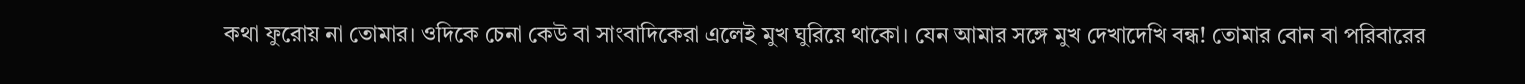কথা ফুরোয় না তোমার। ওদিকে চেনা কেউ বা সাংবাদিকেরা এলেই মুখ ঘুরিয়ে থাকো। যেন আমার সঙ্গে মুখ দেখাদেখি বন্ধ! তোমার বোন বা পরিবারের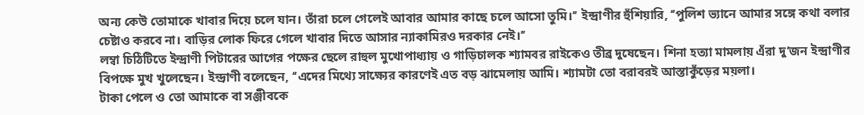অন্য কেউ তোমাকে খাবার দিয়ে চলে যান। তাঁরা চলে গেলেই আবার আমার কাছে চলে আসো তুমি।’’ ইন্দ্রাণীর হুঁশিয়ারি, ‘‘পুলিশ ভ্যানে আমার সঙ্গে কথা বলার চেষ্টাও করবে না। বাড়ির লোক ফিরে গেলে খাবার দিতে আসার ন্যাকামিরও দরকার নেই।’’
লম্বা চিঠিটিতে ইন্দ্রাণী পিটারের আগের পক্ষের ছেলে রাহুল মুখোপাধ্যায় ও গাড়িচালক শ্যামবর রাইকেও তীব্র দুষেছেন। শিনা হত্যা মামলায় এঁরা দু’জন ইন্দ্রাণীর বিপক্ষে মুখ খুলেছেন। ইন্দ্রাণী বলেছেন, ‘‘এদের মিথ্যে সাক্ষ্যের কারণেই এত বড় ঝামেলায় আমি। শ্যামটা তো বরাবরই আস্তাকুঁড়ের ময়লা।
টাকা পেলে ও তো আমাকে বা সঞ্জীবকে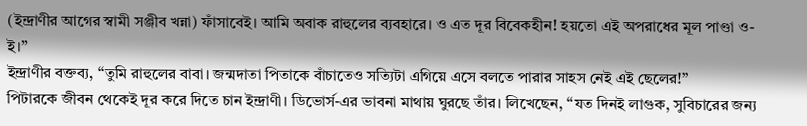(ইন্দ্রাণীর আগের স্বামী সঞ্জীব খন্না) ফাঁসাবেই। আমি অবাক রাহুলের ব্যবহারে। ও এত দূর বিবেকহীন! হয়তো এই অপরাধের মূল পাণ্ডা ও-ই।’’
ইন্দ্রাণীর বক্তব্য, ‘‘তুমি রাহুলের বাবা। জন্মদাতা পিতাকে বাঁচাতেও সত্যিটা এগিয়ে এসে বলতে পারার সাহস নেই এই ছেলের!’’
পিটারকে জীবন থেকেই দূর করে দিতে চান ইন্দ্রাণী। ডিভোর্স-এর ভাবনা মাথায় ঘুরছে তাঁর। লিখেছেন, ‘‘যত দিনই লাগুক, সুবিচারের জন্য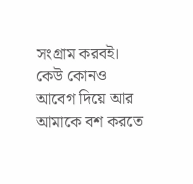সংগ্রাম করবই। কেউ কোনও আবেগ দিয়ে আর আমাকে বশ করতে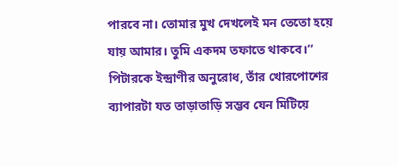পারবে না। তোমার মুখ দেখলেই মন তেতো হয়ে যায় আমার। তুমি একদম তফাতে থাকবে।’’
পিটারকে ইন্দ্রাণীর অনুরোধ, তাঁর খোরপোশের ব্যাপারটা যত তাড়াতাড়ি সম্ভব যেন মিটিয়ে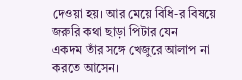দেওয়া হয়। আর মেয়ে বিধি-র বিষয়ে জরুরি কথা ছাড়া পিটার যেন
একদম তাঁর সঙ্গে খেজুরে আলাপ না করতে আসেন।